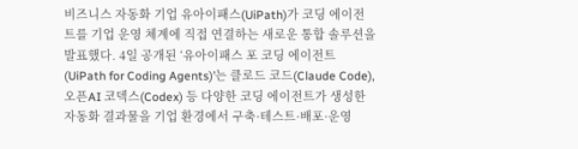비즈니스 자동화 기업 유아이패스(UiPath)가 코딩 에이전트를 기업 운영 체계에 직접 연결하는 새로운 통합 솔루션을 발표했다. 4일 공개된 ‘유아이패스 포 코딩 에이전트(UiPath for Coding Agents)’는 클로드 코드(Claude Code), 오픈AI 코덱스(Codex) 등 다양한 코딩 에이전트가 생성한 자동화 결과물을 기업 환경에서 구축·테스트·배포·운영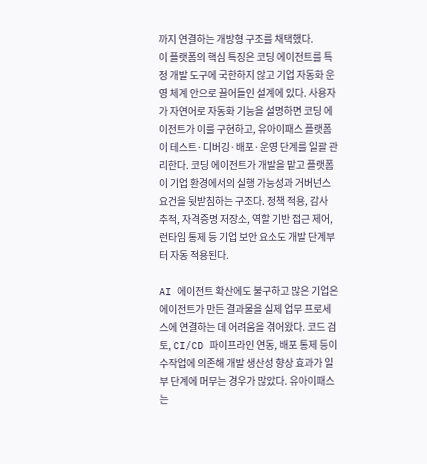까지 연결하는 개방형 구조를 채택했다.
이 플랫폼의 핵심 특징은 코딩 에이전트를 특정 개발 도구에 국한하지 않고 기업 자동화 운영 체계 안으로 끌어들인 설계에 있다. 사용자가 자연어로 자동화 기능을 설명하면 코딩 에이전트가 이를 구현하고, 유아이패스 플랫폼이 테스트·디버깅·배포·운영 단계를 일괄 관리한다. 코딩 에이전트가 개발을 맡고 플랫폼이 기업 환경에서의 실행 가능성과 거버넌스 요건을 뒷받침하는 구조다. 정책 적용, 감사 추적, 자격증명 저장소, 역할 기반 접근 제어, 런타임 통제 등 기업 보안 요소도 개발 단계부터 자동 적용된다.

AI 에이전트 확산에도 불구하고 많은 기업은 에이전트가 만든 결과물을 실제 업무 프로세스에 연결하는 데 어려움을 겪어왔다. 코드 검토, CI/CD 파이프라인 연동, 배포 통제 등이 수작업에 의존해 개발 생산성 향상 효과가 일부 단계에 머무는 경우가 많았다. 유아이패스는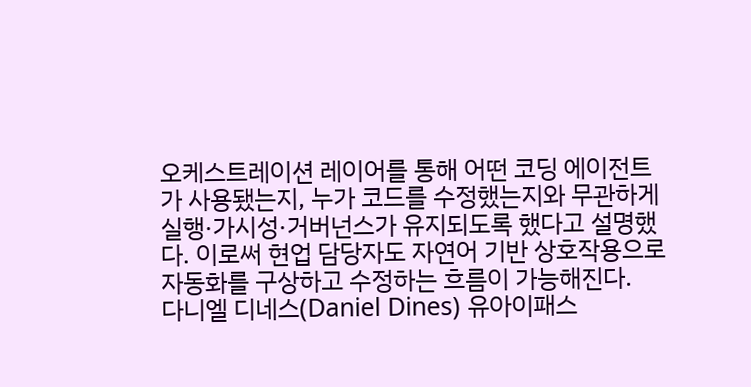오케스트레이션 레이어를 통해 어떤 코딩 에이전트가 사용됐는지, 누가 코드를 수정했는지와 무관하게 실행·가시성·거버넌스가 유지되도록 했다고 설명했다. 이로써 현업 담당자도 자연어 기반 상호작용으로 자동화를 구상하고 수정하는 흐름이 가능해진다.
다니엘 디네스(Daniel Dines) 유아이패스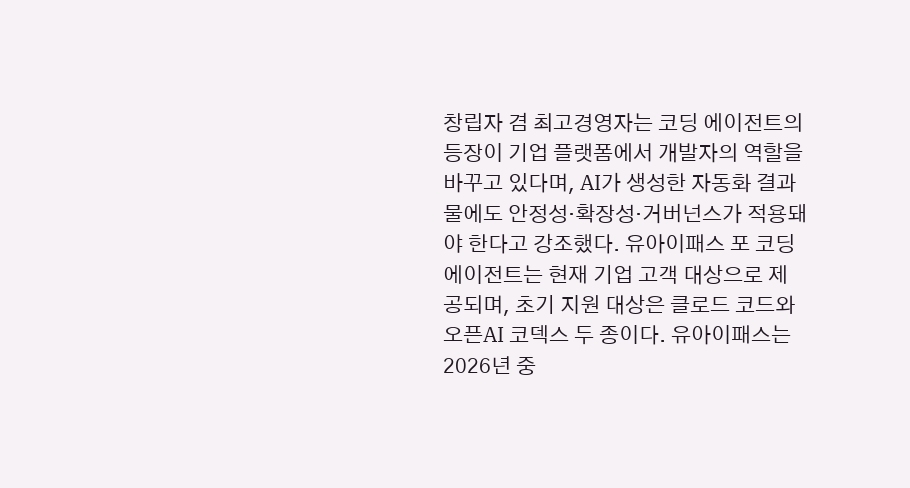창립자 겸 최고경영자는 코딩 에이전트의 등장이 기업 플랫폼에서 개발자의 역할을 바꾸고 있다며, AI가 생성한 자동화 결과물에도 안정성·확장성·거버넌스가 적용돼야 한다고 강조했다. 유아이패스 포 코딩 에이전트는 현재 기업 고객 대상으로 제공되며, 초기 지원 대상은 클로드 코드와 오픈AI 코덱스 두 종이다. 유아이패스는 2026년 중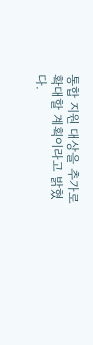통합 지원 대상을 추가로 확대할 계획이라고 밝혔다.